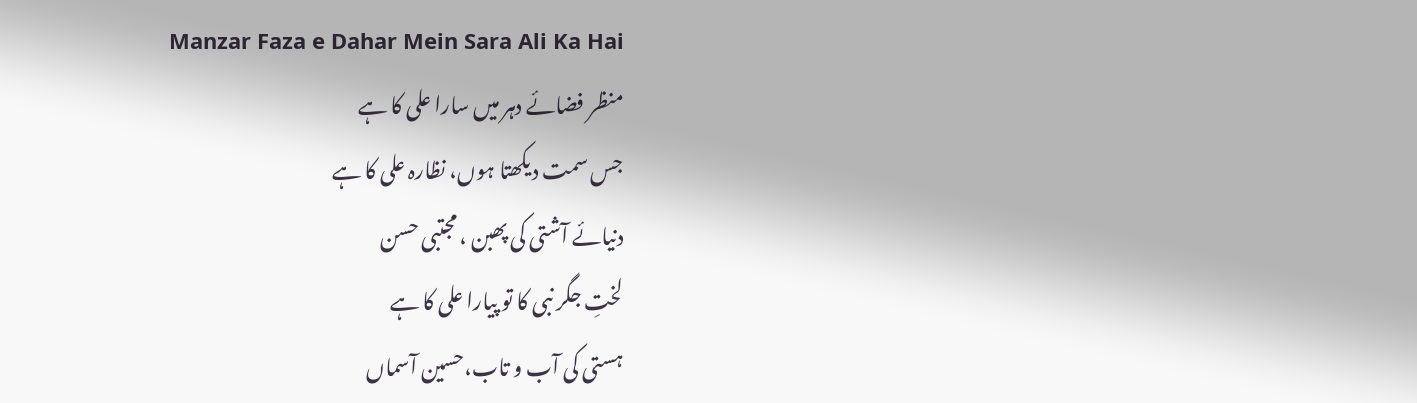Manzar Faza e Dahar Mein Sara Ali Ka Hai
منظر فضائے دہر میں سارا علی کا ہے
جس سمت دیکھتا ہوں، نظارہ علی کا ہے
دنیائے آشتی کی پھبن ، مجتبی حسن
لختِ جگر نبی کا تو پیارا علی کا ہے
ہستی کی آب و تاب،حسین آسماں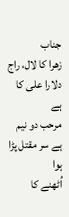جناب
زھرا کا لال، راج دلارا علی کا ہے
مرحب دو نیم ہے سر مقتل پڑا ہوا
اُٹھنے کا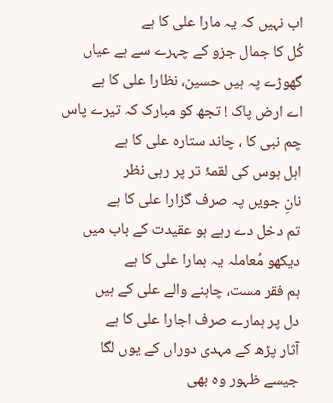اب نہیں کہ یہ مارا علی کا ہے
کُل کا جمال جزو کے چہرے سے ہے عیاں
گھوڑے پہ ہیں حسین، نظارا علی کا ہے
اے ارض پاک ! تجھ کو مبارک کہ تیرے پاس
چم نبی کا ، چاند ستارہ علی کا ہے
اہل ہوس کی لقمۂ تر پر رہی نظر
نانِ جویں پہ صرف گزارا علی کا ہے
تم دخل دے رہے ہو عقیدت کے باب میں
دیکھو مُعاملہ یہ ہمارا علی کا ہے
ہم فقر مست، چاہنے والے علی کے ہیں
دل پر ہمارے صرف اجارا علی کا ہے
آثار پڑھ کے مہدی دوراں کے یوں لگا
جیسے ظہور وہ بھی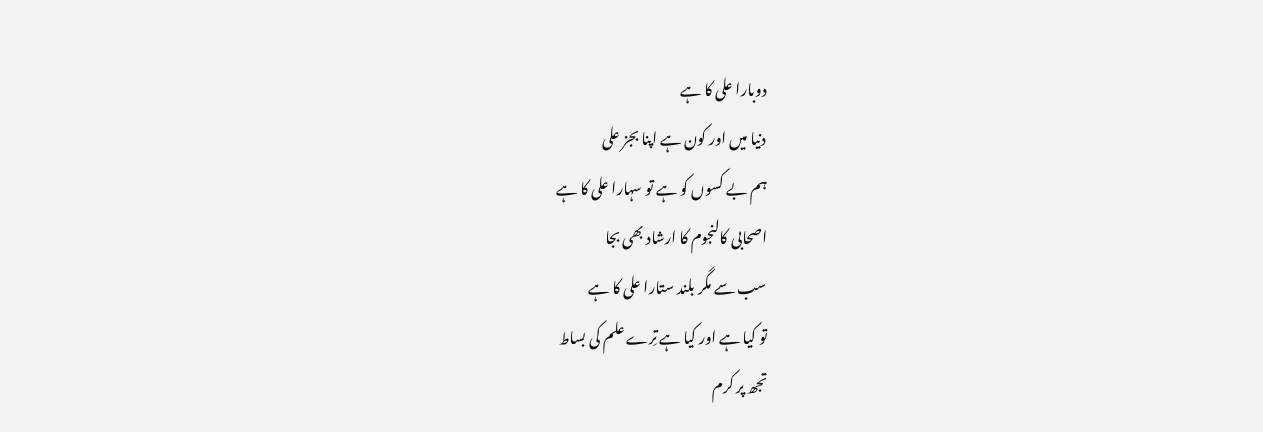دوبارا علی کا ہے
دنیا میں اور کون ہے اپنا بجز علی
ہم بے کسوں کو ہے تو سہارا علی کا ہے
اصحابی کالنجوم کا ارشاد بھی بجا
سب سے مگر بلند ستارا علی کا ہے
تو کیا ہے اور کیا ہے تِرے علم کی بساط
تجھ پر کرم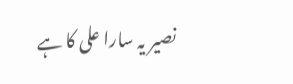نصیر یہ سارا علی کا ہے